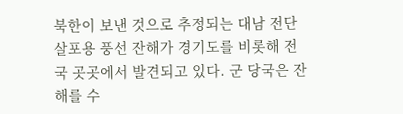북한이 보낸 것으로 추정되는 대남 전단 살포용 풍선 잔해가 경기도를 비롯해 전국 곳곳에서 발견되고 있다. 군 당국은 잔해를 수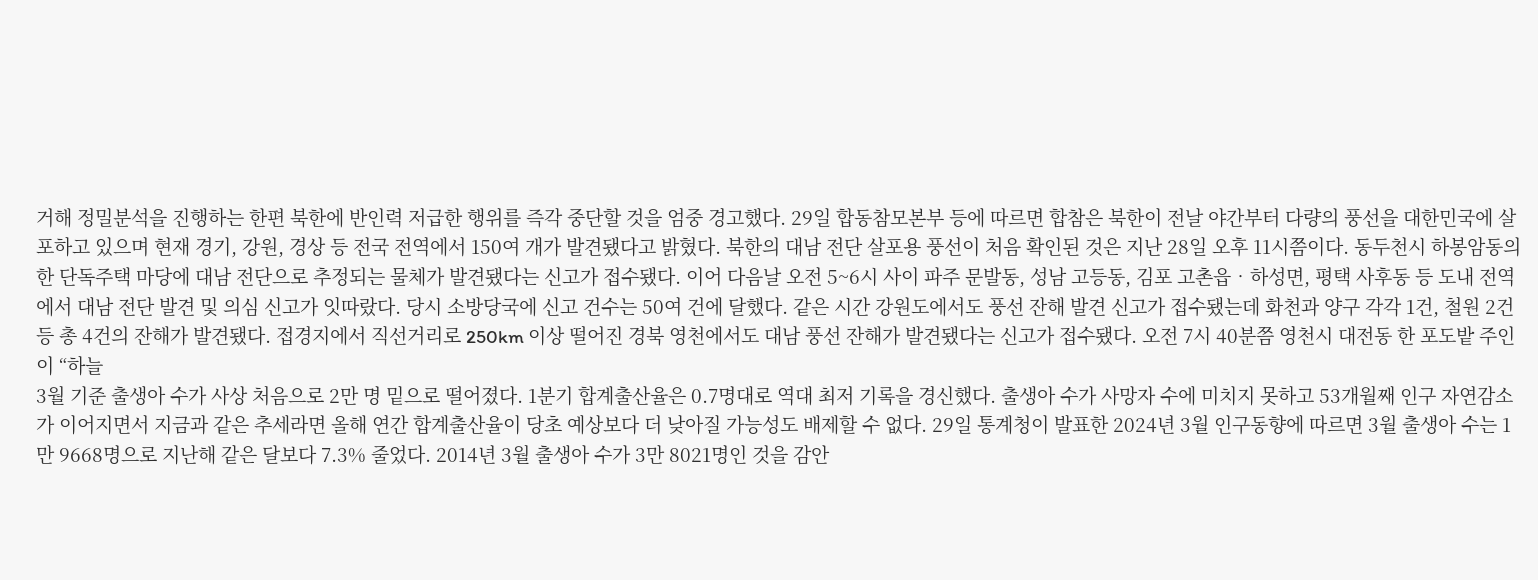거해 정밀분석을 진행하는 한편 북한에 반인력 저급한 행위를 즉각 중단할 것을 엄중 경고했다. 29일 합동참모본부 등에 따르면 합참은 북한이 전날 야간부터 다량의 풍선을 대한민국에 살포하고 있으며 현재 경기, 강원, 경상 등 전국 전역에서 150여 개가 발견됐다고 밝혔다. 북한의 대남 전단 살포용 풍선이 처음 확인된 것은 지난 28일 오후 11시쯤이다. 동두천시 하봉암동의 한 단독주택 마당에 대남 전단으로 추정되는 물체가 발견됐다는 신고가 접수됐다. 이어 다음날 오전 5~6시 사이 파주 문발동, 성남 고등동, 김포 고촌읍‧하성면, 평택 사후동 등 도내 전역에서 대남 전단 발견 및 의심 신고가 잇따랐다. 당시 소방당국에 신고 건수는 50여 건에 달했다. 같은 시간 강원도에서도 풍선 잔해 발견 신고가 접수됐는데 화천과 양구 각각 1건, 철원 2건 등 총 4건의 잔해가 발견됐다. 접경지에서 직선거리로 250km 이상 떨어진 경북 영천에서도 대남 풍선 잔해가 발견됐다는 신고가 접수됐다. 오전 7시 40분쯤 영천시 대전동 한 포도밭 주인이 “하늘
3월 기준 출생아 수가 사상 처음으로 2만 명 밑으로 떨어졌다. 1분기 합계출산율은 0.7명대로 역대 최저 기록을 경신했다. 출생아 수가 사망자 수에 미치지 못하고 53개월째 인구 자연감소가 이어지면서 지금과 같은 추세라면 올해 연간 합계출산율이 당초 예상보다 더 낮아질 가능성도 배제할 수 없다. 29일 통계청이 발표한 2024년 3월 인구동향에 따르면 3월 출생아 수는 1만 9668명으로 지난해 같은 달보다 7.3% 줄었다. 2014년 3월 출생아 수가 3만 8021명인 것을 감안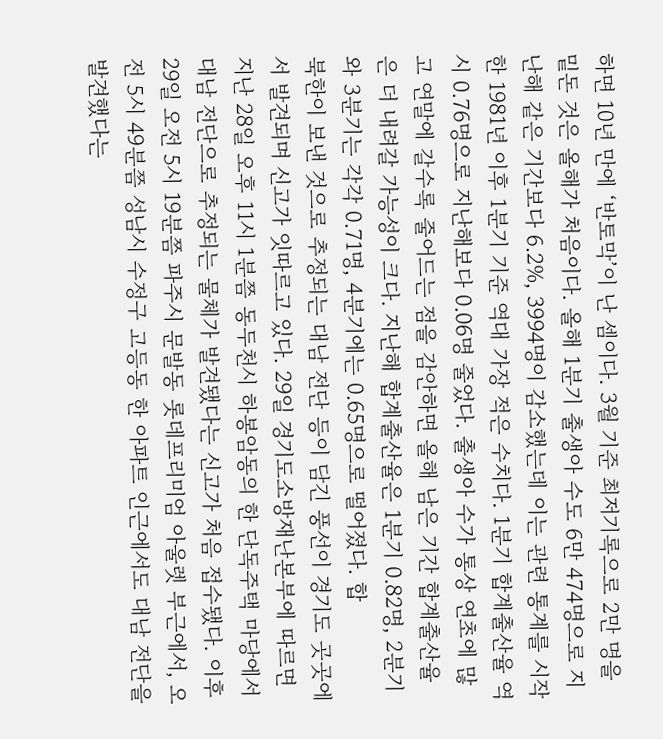하면 10년 만에 ‘반토막’이 난 셈이다. 3월 기준 최저기록으로 2만 명을 밑돈 것은 올해가 처음이다. 올해 1분기 출생아 수도 6만 474명으로 지난해 같은 기간보다 6.2%, 3994명이 감소했는데 이는 관련 통계를 시작한 1981년 이후 1분기 기준 역대 가장 적은 수치다. 1분기 합계출산율 역시 0.76명으로 지난해보다 0.06명 줄었다. 출생아 수가 통상 연초에 많고 연말에 갈수록 줄어드는 점을 감안하면 올해 남은 기간 합계출산율은 더 내려갈 가능성이 크다. 지난해 합계출산율은 1분기 0.82명, 2분기와 3분기는 각각 0.71명, 4분기에는 0.65명으로 떨어졌다. 합
북한이 보낸 것으로 추정되는 대남 전단 등이 담긴 풍선이 경기도 곳곳에서 발견되며 신고가 잇따르고 있다. 29일 경기도소방재난본부에 따르면 지난 28일 오후 11시 1분쯤 동두천시 하봉암동의 한 단독주택 마당에서 대남 전단으로 추정되는 물체가 발견됐다는 신고가 처음 접수됐다. 이후 29일 오전 5시 19분쯤 파주시 문발동 롯데프리미엄 아울렛 부근에서, 오전 5시 49분쯤 성남시 수정구 고등동 한 아파트 인근에서도 대남 전단을 발견했다는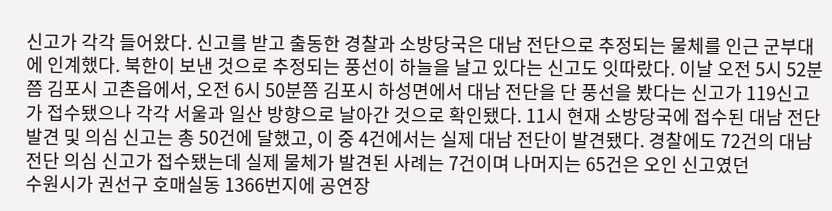신고가 각각 들어왔다. 신고를 받고 출동한 경찰과 소방당국은 대남 전단으로 추정되는 물체를 인근 군부대에 인계했다. 북한이 보낸 것으로 추정되는 풍선이 하늘을 날고 있다는 신고도 잇따랐다. 이날 오전 5시 52분쯤 김포시 고촌읍에서, 오전 6시 50분쯤 김포시 하성면에서 대남 전단을 단 풍선을 봤다는 신고가 119신고가 접수됐으나 각각 서울과 일산 방향으로 날아간 것으로 확인됐다. 11시 현재 소방당국에 접수된 대남 전단 발견 및 의심 신고는 총 50건에 달했고, 이 중 4건에서는 실제 대남 전단이 발견됐다. 경찰에도 72건의 대남 전단 의심 신고가 접수됐는데 실제 물체가 발견된 사례는 7건이며 나머지는 65건은 오인 신고였던
수원시가 권선구 호매실동 1366번지에 공연장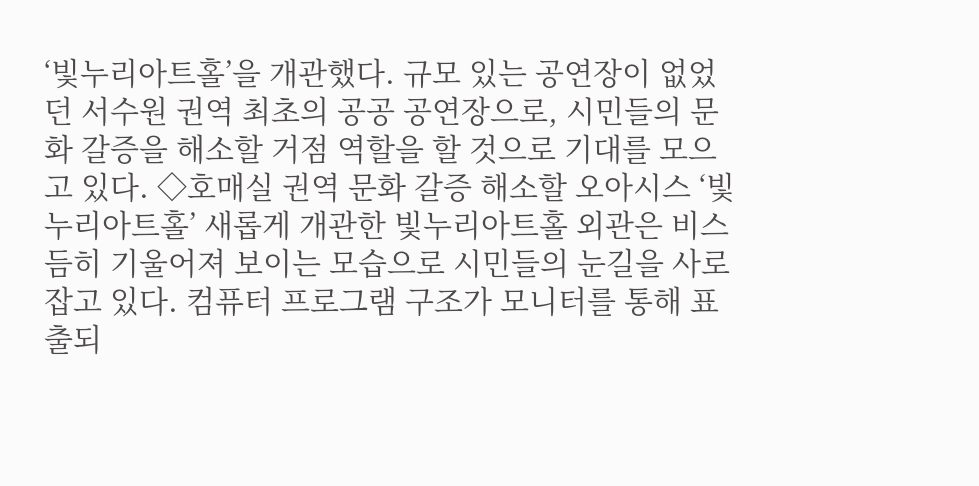‘빛누리아트홀’을 개관했다. 규모 있는 공연장이 없었던 서수원 권역 최초의 공공 공연장으로, 시민들의 문화 갈증을 해소할 거점 역할을 할 것으로 기대를 모으고 있다. ◇호매실 권역 문화 갈증 해소할 오아시스 ‘빛누리아트홀’ 새롭게 개관한 빛누리아트홀 외관은 비스듬히 기울어져 보이는 모습으로 시민들의 눈길을 사로잡고 있다. 컴퓨터 프로그램 구조가 모니터를 통해 표출되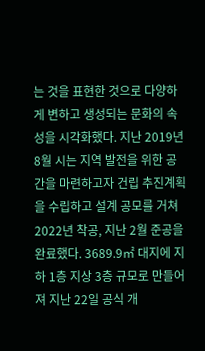는 것을 표현한 것으로 다양하게 변하고 생성되는 문화의 속성을 시각화했다. 지난 2019년 8월 시는 지역 발전을 위한 공간을 마련하고자 건립 추진계획을 수립하고 설계 공모를 거쳐 2022년 착공, 지난 2월 준공을 완료했다. 3689.9㎡ 대지에 지하 1층 지상 3층 규모로 만들어져 지난 22일 공식 개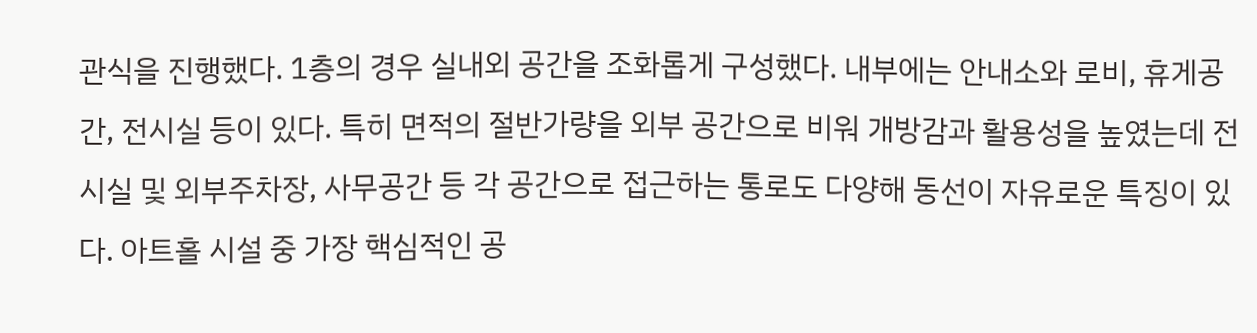관식을 진행했다. 1층의 경우 실내외 공간을 조화롭게 구성했다. 내부에는 안내소와 로비, 휴게공간, 전시실 등이 있다. 특히 면적의 절반가량을 외부 공간으로 비워 개방감과 활용성을 높였는데 전시실 및 외부주차장, 사무공간 등 각 공간으로 접근하는 통로도 다양해 동선이 자유로운 특징이 있다. 아트홀 시설 중 가장 핵심적인 공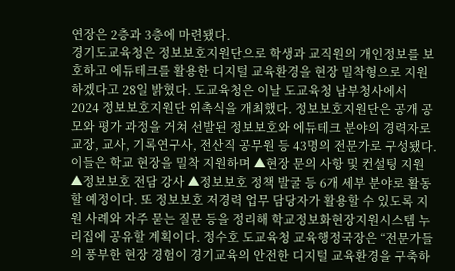연장은 2층과 3층에 마련됐다.
경기도교육청은 정보보호지원단으로 학생과 교직원의 개인정보를 보호하고 에듀테크를 활용한 디지털 교육환경을 현장 밀착형으로 지원하겠다고 28일 밝혔다. 도교육청은 이날 도교육청 남부청사에서 2024 정보보호지원단 위촉식을 개최했다. 정보보호지원단은 공개 공모와 평가 과정을 거쳐 선발된 정보보호와 에듀테크 분야의 경력자로 교장, 교사, 기록연구사, 전산직 공무원 등 43명의 전문가로 구성됐다. 이들은 학교 현장을 밀착 지원하며 ▲현장 문의 사항 및 컨설팅 지원 ▲정보보호 전담 강사 ▲정보보호 정책 발굴 등 6개 세부 분야로 활동할 예정이다. 또 정보보호 저경력 업무 담당자가 활용할 수 있도록 지원 사례와 자주 묻는 질문 등을 정리해 학교정보화현장지원시스템 누리집에 공유할 계획이다. 정수호 도교육청 교육행정국장은 “전문가들의 풍부한 현장 경험이 경기교육의 안전한 디지털 교육환경을 구축하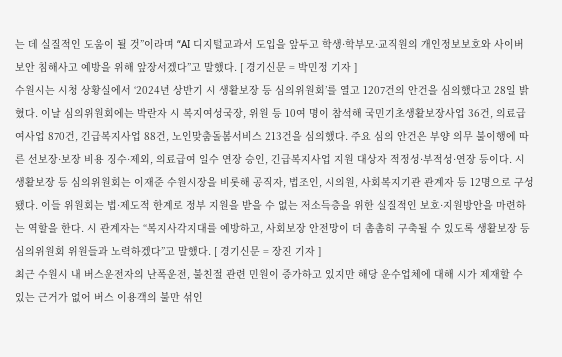는 데 실질적인 도움이 될 것”이라며 “AI 디지털교과서 도입을 앞두고 학생·학부모·교직원의 개인정보보호와 사이버 보안 침해사고 예방을 위해 앞장서겠다”고 말했다. [ 경기신문 = 박민정 기자 ]
수원시는 시청 상황실에서 ‘2024년 상반기 시 생활보장 등 심의위원회’를 열고 1207건의 안건을 심의했다고 28일 밝혔다. 이날 심의위원회에는 박란자 시 복지여성국장, 위원 등 10여 명이 참석해 국민기초생활보장사업 36건, 의료급여사업 870건, 긴급복지사업 88건, 노인맞춤돌봄서비스 213건을 심의했다. 주요 심의 안건은 부양 의무 불이행에 따른 선보장·보장 비용 징수·제외, 의료급여 일수 연장 승인, 긴급복지사업 지원 대상자 적정성·부적성·연장 등이다. 시 생활보장 등 심의위원회는 이재준 수원시장을 비롯해 공직자, 법조인, 시의원, 사회복지기관 관계자 등 12명으로 구성됐다. 이들 위원회는 법·제도적 한계로 정부 지원을 받을 수 없는 저소득층을 위한 실질적인 보호·지원방안을 마련하는 역할을 한다. 시 관계자는 “복지사각지대를 예방하고, 사회보장 안전망이 더 촘촘히 구축될 수 있도록 생활보장 등 심의위원회 위원들과 노력하겠다”고 말했다. [ 경기신문 = 장진 기자 ]
최근 수원시 내 버스운전자의 난폭운전, 불친절 관련 민원이 증가하고 있지만 해당 운수업체에 대해 시가 제재할 수 있는 근거가 없어 버스 이용객의 불만 섞인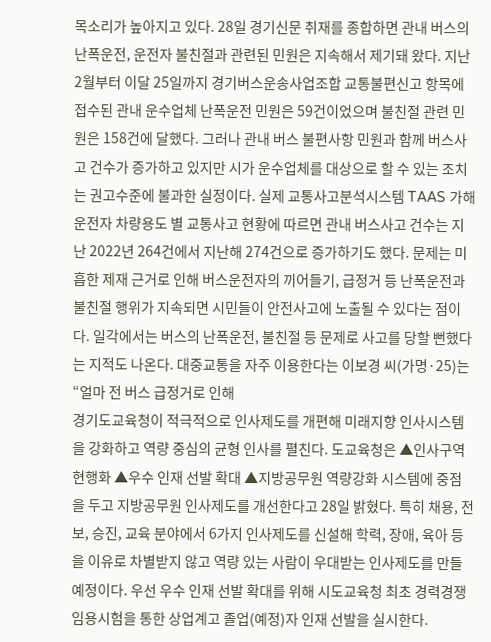목소리가 높아지고 있다. 28일 경기신문 취재를 종합하면 관내 버스의 난폭운전, 운전자 불친절과 관련된 민원은 지속해서 제기돼 왔다. 지난 2월부터 이달 25일까지 경기버스운송사업조합 교통불편신고 항목에 접수된 관내 운수업체 난폭운전 민원은 59건이었으며 불친절 관련 민원은 158건에 달했다. 그러나 관내 버스 불편사항 민원과 함께 버스사고 건수가 증가하고 있지만 시가 운수업체를 대상으로 할 수 있는 조치는 권고수준에 불과한 실정이다. 실제 교통사고분석시스템 TAAS 가해운전자 차량용도 별 교통사고 현황에 따르면 관내 버스사고 건수는 지난 2022년 264건에서 지난해 274건으로 증가하기도 했다. 문제는 미흡한 제재 근거로 인해 버스운전자의 끼어들기, 급정거 등 난폭운전과 불친절 행위가 지속되면 시민들이 안전사고에 노출될 수 있다는 점이다. 일각에서는 버스의 난폭운전, 불친절 등 문제로 사고를 당할 뻔했다는 지적도 나온다. 대중교통을 자주 이용한다는 이보경 씨(가명·25)는 “얼마 전 버스 급정거로 인해
경기도교육청이 적극적으로 인사제도를 개편해 미래지향 인사시스템을 강화하고 역량 중심의 균형 인사를 펼친다. 도교육청은 ▲인사구역 현행화 ▲우수 인재 선발 확대 ▲지방공무원 역량강화 시스템에 중점을 두고 지방공무원 인사제도를 개선한다고 28일 밝혔다. 특히 채용, 전보, 승진, 교육 분야에서 6가지 인사제도를 신설해 학력, 장애, 육아 등을 이유로 차별받지 않고 역량 있는 사람이 우대받는 인사제도를 만들 예정이다. 우선 우수 인재 선발 확대를 위해 시도교육청 최초 경력경쟁 임용시험을 통한 상업계고 졸업(예정)자 인재 선발을 실시한다.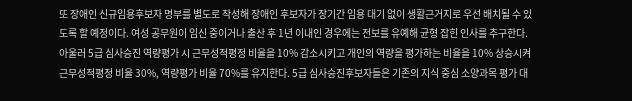또 장애인 신규임용후보자 명부를 별도로 작성해 장애인 후보자가 장기간 임용 대기 없이 생활근거지로 우선 배치될 수 있도록 할 예정이다. 여성 공무원이 임신 중이거나 출산 후 1년 이내인 경우에는 전보를 유예해 균형 잡힌 인사를 추구한다. 아울러 5급 심사승진 역량평가 시 근무성적평정 비율을 10% 감소시키고 개인의 역량을 평가하는 비율을 10% 상승시켜 근무성적평정 비율 30%, 역량평가 비율 70%를 유지한다. 5급 심사승진후보자들은 기존의 지식 중심 소양과목 평가 대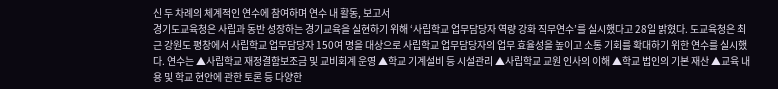신 두 차례의 체계적인 연수에 참여하며 연수 내 활동, 보고서
경기도교육청은 사립과 동반 성장하는 경기교육을 실현하기 위해 ‘사립학교 업무담당자 역량 강화 직무연수’를 실시했다고 28일 밝혔다. 도교육청은 최근 강원도 평창에서 사립학교 업무담당자 150여 명을 대상으로 사립학교 업무담당자의 업무 효율성을 높이고 소통 기회를 확대하기 위한 연수를 실시했다. 연수는 ▲사립학교 재정결함보조금 및 교비회계 운영 ▲학교 기계설비 등 시설관리 ▲사립학교 교원 인사의 이해 ▲학교 법인의 기본 재산 ▲교육 내용 및 학교 현안에 관한 토론 등 다양한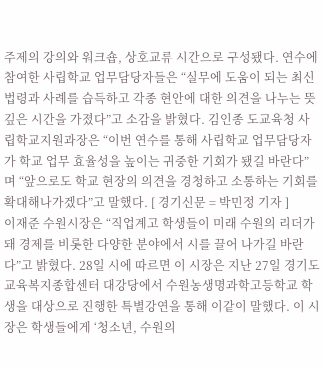주제의 강의와 워크숍, 상호교류 시간으로 구성됐다. 연수에 참여한 사립학교 업무담당자들은 “실무에 도움이 되는 최신 법령과 사례를 습득하고 각종 현안에 대한 의견을 나누는 뜻 깊은 시간을 가졌다”고 소감을 밝혔다. 김인종 도교육청 사립학교지원과장은 “이번 연수를 통해 사립학교 업무담당자가 학교 업무 효율성을 높이는 귀중한 기회가 됐길 바란다”며 “앞으로도 학교 현장의 의견을 경청하고 소통하는 기회를 확대해나가겠다”고 말했다. [ 경기신문 = 박민정 기자 ]
이재준 수원시장은 “직업계고 학생들이 미래 수원의 리더가 돼 경제를 비롯한 다양한 분야에서 시를 끌어 나가길 바란다”고 밝혔다. 28일 시에 따르면 이 시장은 지난 27일 경기도교육복지종합센터 대강당에서 수원농생명과학고등학교 학생을 대상으로 진행한 특별강연을 통해 이같이 말했다. 이 시장은 학생들에게 ‘청소년, 수원의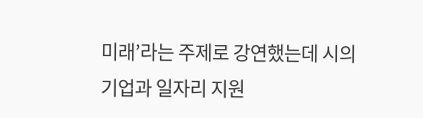미래’라는 주제로 강연했는데 시의 기업과 일자리 지원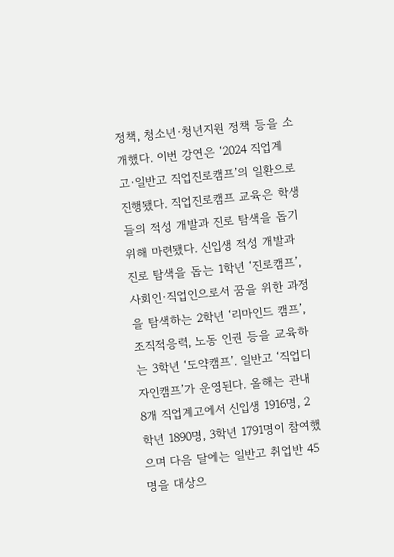정책, 청소년·청년지원 정책 등을 소개했다. 이번 강연은 ‘2024 직업계고·일반고 직업진로캠프’의 일환으로 진행됐다. 직업진로캠프 교육은 학생들의 적성 개발과 진로 탐색을 돕기 위해 마련됐다. 신입생 적성 개발과 진로 탐색을 돕는 1학년 ‘진로캠프’, 사회인·직업인으로서 꿈을 위한 과정을 탐색하는 2학년 ‘리마인드 캠프’, 조직적응력, 노동 인권 등을 교육하는 3학년 ‘도약캠프’. 일반고 ‘직업디자인캠프’가 운영된다. 올해는 관내 8개 직업계고에서 신입생 1916명, 2학년 1890명, 3학년 1791명이 참여했으며 다음 달에는 일반고 취업반 45명을 대상으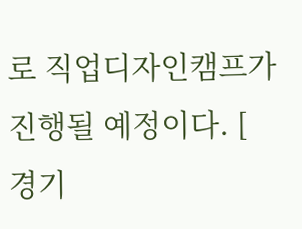로 직업디자인캠프가 진행될 예정이다. [ 경기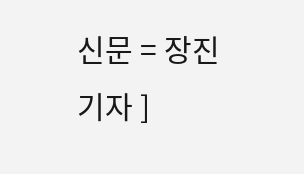신문 = 장진 기자 ]